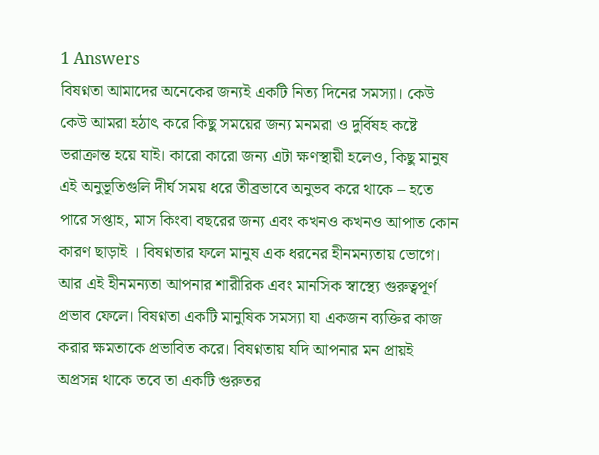1 Answers
বিষণ্নতা আমাদের অনেকের জন্যই একটি নিত্য দিনের সমস্যা। কেউ কেউ আমরা হঠাৎ করে কিছু সময়ের জন্য মনমরা ও দুর্বিষহ কষ্টে ভরাক্রান্ত হয়ে যাই। কারো কারো জন্য এটা ক্ষণস্থায়ী হলেও, কিছু মানুষ এই অনুভূতিগুলি দীর্ঘ সময় ধরে তীব্রভাবে অনুভব করে থাকে – হতে পারে সপ্তাহ, মাস কিংবা বছরের জন্য এবং কখনও কখনও আপাত কোন কারণ ছাড়াই । বিষণ্নতার ফলে মানুষ এক ধরনের হীনমন্যতায় ভোগে। আর এই হীনমন্যতা আপনার শারীরিক এবং মানসিক স্বাস্থ্যে গুরুত্বপূর্ণ প্রভাব ফেলে। বিষণ্নতা একটি মানুষিক সমস্যা যা একজন ব্যক্তির কাজ করার ক্ষমতাকে প্রভাবিত করে। বিষণ্নতায় যদি আপনার মন প্রায়ই অপ্রসন্ন থাকে তবে তা একটি গুরুতর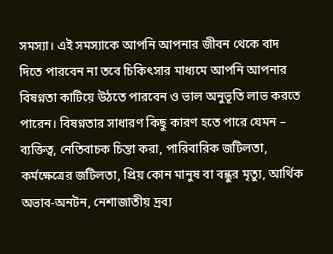সমস্যা। এই সমস্যাকে আপনি আপনার জীবন থেকে বাদ দিতে পারবেন না তবে চিকিৎসার মাধ্যমে আপনি আপনার বিষণ্নতা কাটিয়ে উঠতে পারবেন ও ভাল অনুভূতি লাভ করতে পারেন। বিষণ্নতার সাধারণ কিছু কারণ হতে পারে যেমন – ব্যক্তিত্ব, নেতিবাচক চিন্তা করা, পারিবারিক জটিলতা, কর্মক্ষেত্রের জটিলতা, প্রিয় কোন মানুষ বা বন্ধুর মৃত্যু, আর্থিক অভাব-অনটন, নেশাজাতীয় দ্রব্য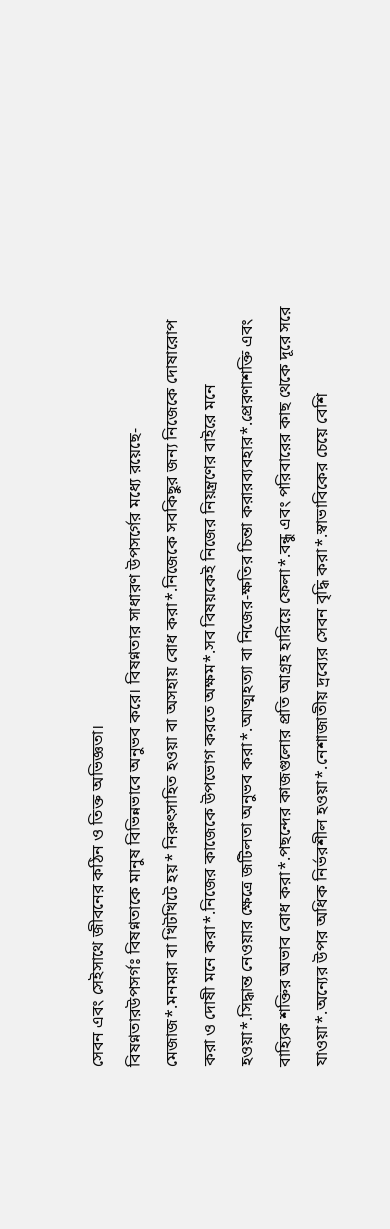সেবন এবং সেইসাথে জীবনের কঠিন ও তিক্ত অভিজ্ঞতা।
বিষণ্নতারউপসর্গঃ বিষণ্নতাকে মানুষ বিভিন্নভাবে অনুভব করে। বিষণ্নতার সাধারণ উপসর্গের মধ্যে রয়েছে-
মেজাজ*.মনমরা বা খিটখিটে হয়* নিরুৎসাহিত হওয়া বা অসহায় বোধ করা*.নিজেকে সবকিছুর জন্য নিজেকে দোষারোপ করা ও দোষী মনে করা*.নিজের কাজেকে উপভোগ করতে অক্ষম*.সব বিষয়কেই নিজের নিয়ন্ত্রণের বাইরে মনে হওয়া*.সিদ্ধান্ত নেওয়ার ক্ষেত্রে জটিলতা অনুভব করা*.আত্মহত্যা বা নিজের-ক্ষতির চিন্তা করারব্যবহার*.প্রেরণাশক্তি এবং বাহ্যিক শক্তির অভাব বোধ করা*.পছন্দের কাজগুলোর প্রতি আগ্রহ হারিয়ে ফেলা*.বন্ধু এবং পরিবারের কাছ থেকে দূরে সরে যাওয়া*.অন্যের উপর অধিক নির্ভরশীল হওয়া*.নেশাজাতীয় দ্রব্যের সেবন বৃদ্ধি করা*.স্বাভাবিকের চেয়ে বেশি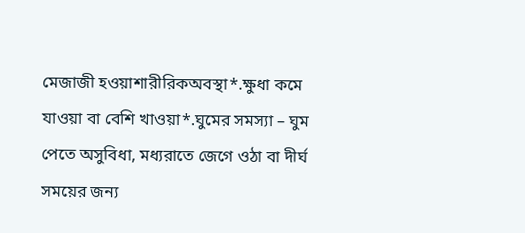মেজাজী হওয়াশারীরিকঅবস্থা*.ক্ষুধা কমে যাওয়া বা বেশি খাওয়া*.ঘুমের সমস্যা – ঘুম পেতে অসুবিধা, মধ্যরাতে জেগে ওঠা বা দীর্ঘ সময়ের জন্য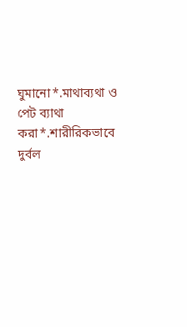ঘুমানো*.মাথাব্যথা ও পেট ব্যাথা করা*.শারীরিকভাবে দুর্বল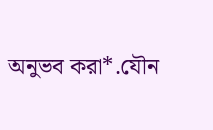অনুভব করা*.যৌন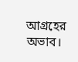আগ্রহের অভাব।